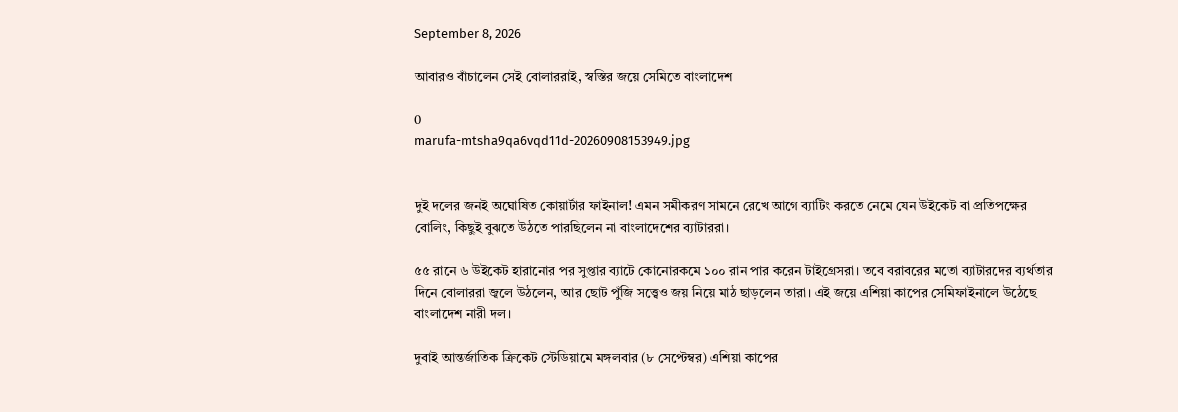September 8, 2026

আবারও বাঁচালেন সেই বোলাররাই, স্বস্তির জয়ে সেমিতে বাংলাদেশ

0
marufa-mtsha9qa6vqd11d-20260908153949.jpg


দুই দলের জনই অঘোষিত কোয়ার্টার ফাইনাল! এমন সমীকরণ সামনে রেখে আগে ব্যাটিং করতে নেমে যেন উইকেট বা প্রতিপক্ষের বোলিং, কিছুই বুঝতে উঠতে পারছিলেন না বাংলাদেশের ব্যাটাররা।

৫৫ রানে ৬ উইকেট হারানোর পর সুপ্তার ব্যাটে কোনোরকমে ১০০ রান পার করেন টাইগ্রেসরা। তবে বরাবরের মতো ব্যাটারদের ব্যর্থতার দিনে বোলাররা জ্বলে উঠলেন, আর ছোট পুঁজি সত্ত্বেও জয় নিয়ে মাঠ ছাড়লেন তারা। এই জয়ে এশিয়া কাপের সেমিফাইনালে উঠেছে বাংলাদেশ নারী দল।

দুবাই আন্তর্জাতিক ক্রিকেট স্টেডিয়ামে মঙ্গলবার (৮ সেপ্টেম্বর) এশিয়া কাপের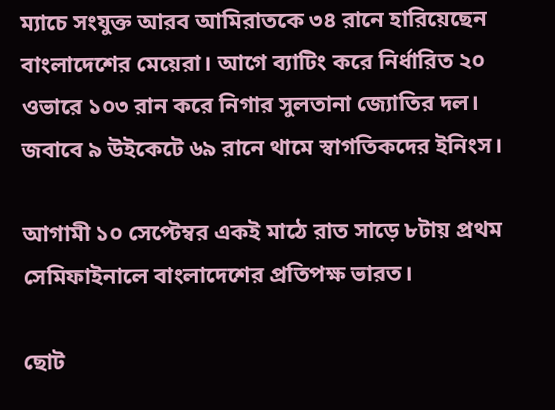ম্যাচে সংযুক্ত আরব আমিরাতকে ৩৪ রানে হারিয়েছেন বাংলাদেশের মেয়েরা। আগে ব্যাটিং করে নির্ধারিত ২০ ওভারে ১০৩ রান করে নিগার সুলতানা জ্যোতির দল। জবাবে ৯ উইকেটে ৬৯ রানে থামে স্বাগতিকদের ইনিংস।

আগামী ১০ সেপ্টেম্বর একই মাঠে রাত সাড়ে ৮টায় প্রথম সেমিফাইনালে বাংলাদেশের প্রতিপক্ষ ভারত।

ছোট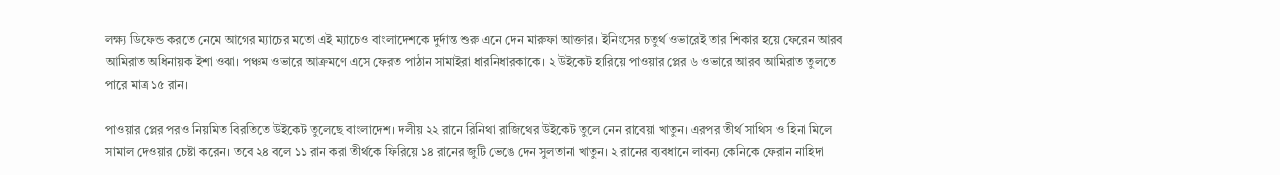লক্ষ্য ডিফেন্ড করতে নেমে আগের ম্যাচের মতো এই ম্যাচেও বাংলাদেশকে দুর্দান্ত শুরু এনে দেন মারুফা আক্তার। ইনিংসের চতুর্থ ওভারেই তার শিকার হয়ে ফেরেন আরব আমিরাত অধিনায়ক ইশা ওঝা। পঞ্চম ওভারে আক্রমণে এসে ফেরত পাঠান সামাইরা ধারনিধারকাকে। ২ উইকেট হারিয়ে পাওয়ার প্লের ৬ ওভারে আরব আমিরাত তুলতে পারে মাত্র ১৫ রান।

পাওয়ার প্লের পরও নিয়মিত বিরতিতে উইকেট তুলেছে বাংলাদেশ। দলীয় ২২ রানে রিনিথা রাজিথের উইকেট তুলে নেন রাবেয়া খাতুন। এরপর তীর্থ সাথিস ও হিনা মিলে সামাল দেওয়ার চেষ্টা করেন। তবে ২৪ বলে ১১ রান করা তীর্থকে ফিরিয়ে ১৪ রানের জুটি ভেঙে দেন সুলতানা খাতুন। ২ রানের ব্যবধানে লাবন্য কেনিকে ফেরান নাহিদা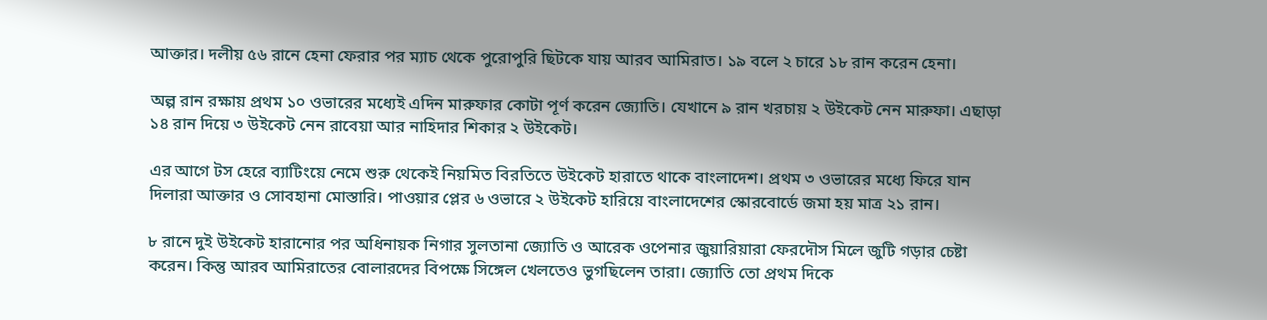আক্তার। দলীয় ৫৬ রানে হেনা ফেরার পর ম্যাচ থেকে পুরোপুরি ছিটকে যায় আরব আমিরাত। ১৯ বলে ২ চারে ১৮ রান করেন হেনা।

অল্প রান রক্ষায় প্রথম ১০ ওভারের মধ্যেই এদিন মারুফার কোটা পূর্ণ করেন জ্যোতি। যেখানে ৯ রান খরচায় ২ উইকেট নেন মারুফা। এছাড়া ১৪ রান দিয়ে ৩ উইকেট নেন রাবেয়া আর নাহিদার শিকার ২ উইকেট।

এর আগে টস হেরে ব্যাটিংয়ে নেমে শুরু থেকেই নিয়মিত বিরতিতে উইকেট হারাতে থাকে বাংলাদেশ। প্রথম ৩ ওভারের মধ্যে ফিরে যান দিলারা আক্তার ও সোবহানা মোস্তারি। পাওয়ার প্লের ৬ ওভারে ২ উইকেট হারিয়ে বাংলাদেশের স্কোরবোর্ডে জমা হয় মাত্র ২১ রান।

৮ রানে দুই উইকেট হারানোর পর অধিনায়ক নিগার সুলতানা জ্যোতি ও আরেক ওপেনার জুয়ারিয়ারা ফেরদৌস মিলে জুটি গড়ার চেষ্টা করেন। কিন্তু আরব আমিরাতের বোলারদের বিপক্ষে সিঙ্গেল খেলতেও ভুগছিলেন তারা। জ্যোতি তো প্রথম দিকে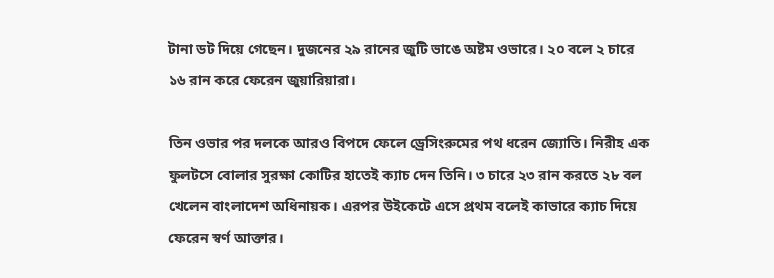টানা ডট দিয়ে গেছেন। দুজনের ২৯ রানের জুটি ভাঙে অষ্টম ওভারে। ২০ বলে ২ চারে ১৬ রান করে ফেরেন জুয়ারিয়ারা।

তিন ওভার পর দলকে আরও বিপদে ফেলে ড্রেসিংরুমের পথ ধরেন জ্যোতি। নিরীহ এক ফুলটসে বোলার সুরক্ষা কোটির হাতেই ক্যাচ দেন তিনি। ৩ চারে ২৩ রান করতে ২৮ বল খেলেন বাংলাদেশ অধিনায়ক। এরপর উইকেটে এসে প্রথম বলেই কাভারে ক্যাচ দিয়ে ফেরেন স্বর্ণ আক্তার।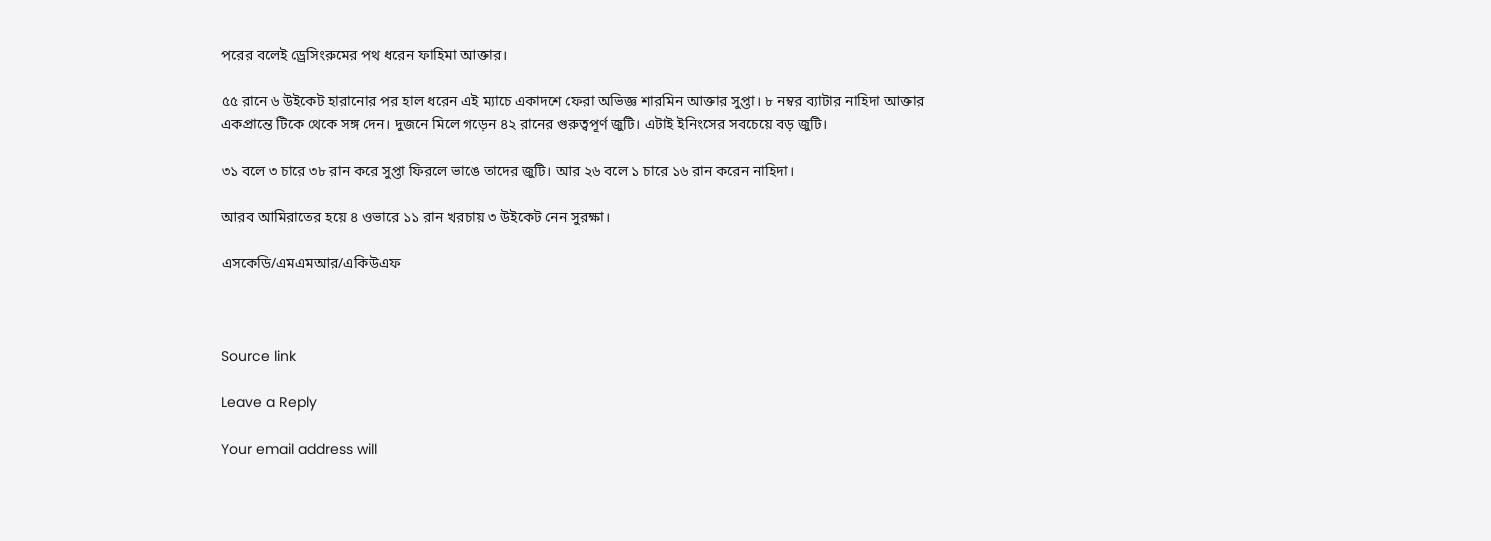পরের বলেই ড্রেসিংরুমের পথ ধরেন ফাহিমা আক্তার।

৫৫ রানে ৬ উইকেট হারানোর পর হাল ধরেন এই ম্যাচে একাদশে ফেরা অভিজ্ঞ শারমিন আক্তার সুপ্তা। ৮ নম্বর ব্যাটার নাহিদা আক্তার একপ্রান্তে টিকে থেকে সঙ্গ দেন। দুজনে মিলে গড়েন ৪২ রানের গুরুত্বপূর্ণ জুটি। এটাই ইনিংসের সবচেয়ে বড় জুটি।

৩১ বলে ৩ চারে ৩৮ রান করে সুপ্তা ফিরলে ভাঙে তাদের জুটি। আর ২৬ বলে ১ চারে ১৬ রান করেন নাহিদা।

আরব আমিরাতের হয়ে ৪ ওভারে ১১ রান খরচায় ৩ উইকেট নেন সুরক্ষা।

এসকেডি/এমএমআর/একিউএফ



Source link

Leave a Reply

Your email address will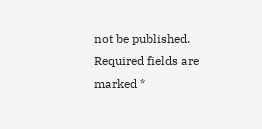not be published. Required fields are marked *